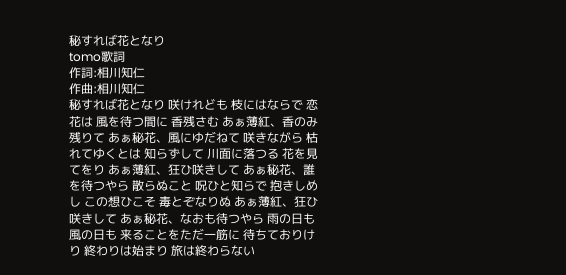秘すれば花となり
tomo歌詞
作詞:相川知仁
作曲:相川知仁
秘すれば花となり 咲けれども 枝にはならで 恋花は 風を待つ間に 香残さむ あぁ薄紅、香のみ残りて あぁ秘花、風にゆだねて 咲きながら 枯れてゆくとは 知らずして 川面に落つる 花を見てをり あぁ薄紅、狂ひ咲きして あぁ秘花、誰を待つやら 散らぬこと 呪ひと知らで 抱きしめし この想ひこそ 毒とぞなりぬ あぁ薄紅、狂ひ咲きして あぁ秘花、なおも待つやら 雨の日も 風の日も 来ることをただ一筋に 待ちておりけり 終わりは始まり 旅は終わらない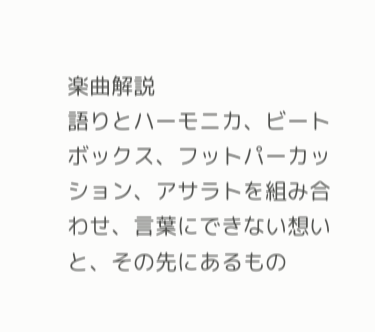楽曲解説
語りとハーモニカ、ビートボックス、フットパーカッション、アサラトを組み合わせ、言葉にできない想いと、その先にあるもの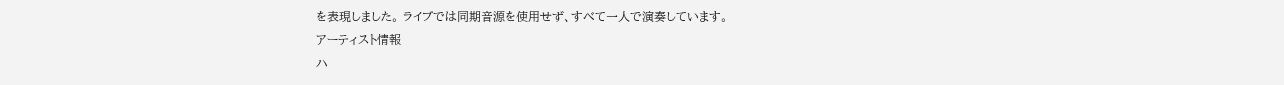を表現しました。 ライブでは同期音源を使用せず、すべて一人で演奏しています。
アーティスト情報
ハ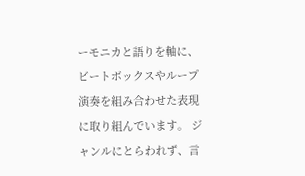ーモニカと語りを軸に、ビートボックスやループ演奏を組み合わせた表現に取り組んでいます。 ジャンルにとらわれず、言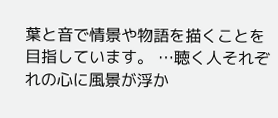葉と音で情景や物語を描くことを目指しています。 …聴く人それぞれの心に風景が浮か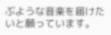ぶような音楽を届けたいと願っています。